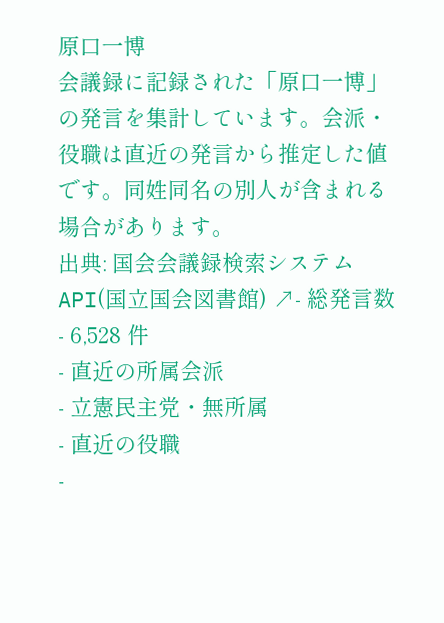原口一博
会議録に記録された「原口一博」の発言を集計しています。会派・役職は直近の発言から推定した値です。同姓同名の別人が含まれる場合があります。
出典: 国会会議録検索システム API(国立国会図書館) ↗- 総発言数
- 6,528 件
- 直近の所属会派
- 立憲民主党・無所属
- 直近の役職
-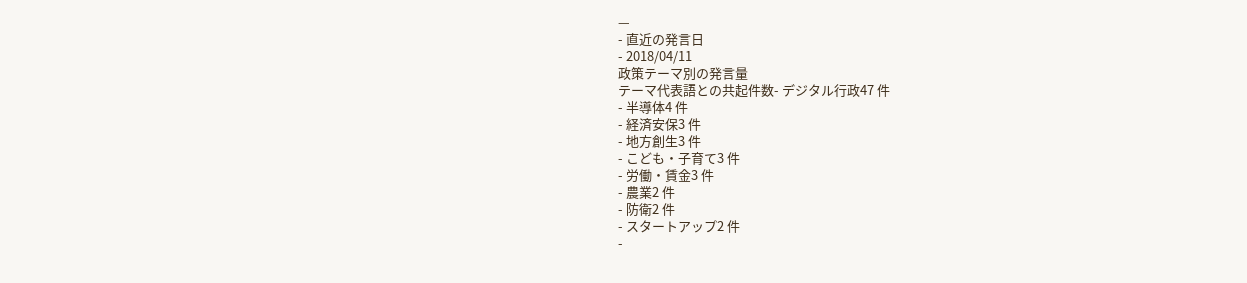—
- 直近の発言日
- 2018/04/11
政策テーマ別の発言量
テーマ代表語との共起件数- デジタル行政47 件
- 半導体4 件
- 経済安保3 件
- 地方創生3 件
- こども・子育て3 件
- 労働・賃金3 件
- 農業2 件
- 防衛2 件
- スタートアップ2 件
-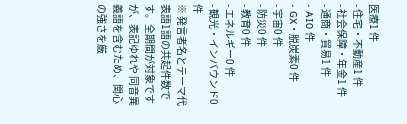医療1 件
- 住宅・不動産1 件
- 社会保障・年金1 件
- 通商・貿易1 件
- AI0 件
- GX・脱炭素0 件
- 宇宙0 件
- 防災0 件
- 教育0 件
- エネルギー0 件
- 観光・インバウンド0 件
※ 発言者名とテーマ代表語1語の共起件数です。全期間が対象ですが、表記ゆれや 同音異義語を含むため、関心の強さを厳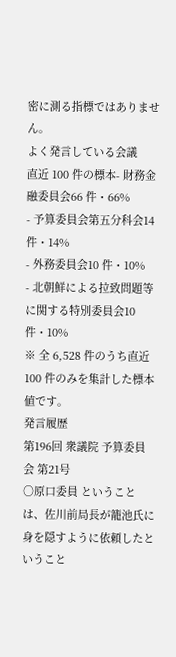密に測る指標ではありません。
よく発言している会議
直近 100 件の標本- 財務金融委員会66 件・66%
- 予算委員会第五分科会14 件・14%
- 外務委員会10 件・10%
- 北朝鮮による拉致問題等に関する特別委員会10 件・10%
※ 全 6,528 件のうち直近 100 件のみを集計した標本値です。
発言履歴
第196回 衆議院 予算委員会 第21号
○原口委員 ということは、佐川前局長が籠池氏に身を隠すように依頼したということ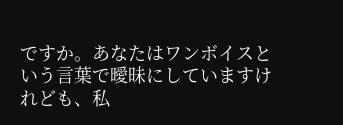ですか。あなたはワンボイスという言葉で曖昧にしていますけれども、私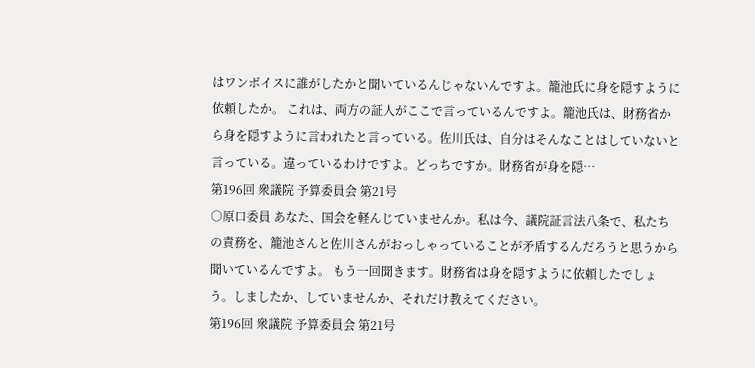はワンボイスに誰がしたかと聞いているんじゃないんですよ。籠池氏に身を隠すように依頼したか。 これは、両方の証人がここで言っているんですよ。籠池氏は、財務省から身を隠すように言われたと言っている。佐川氏は、自分はそんなことはしていないと言っている。違っているわけですよ。どっちですか。財務省が身を隠…
第196回 衆議院 予算委員会 第21号
○原口委員 あなた、国会を軽んじていませんか。私は今、議院証言法八条で、私たちの責務を、籠池さんと佐川さんがおっしゃっていることが矛盾するんだろうと思うから聞いているんですよ。 もう一回聞きます。財務省は身を隠すように依頼したでしょう。しましたか、していませんか、それだけ教えてください。
第196回 衆議院 予算委員会 第21号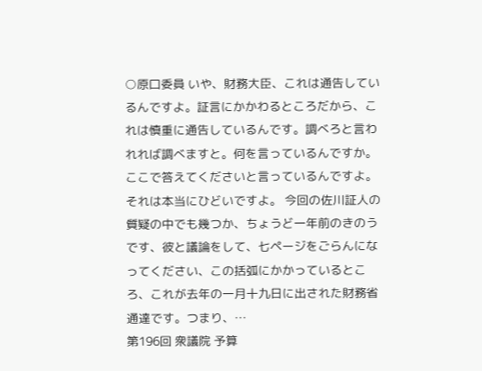○原口委員 いや、財務大臣、これは通告しているんですよ。証言にかかわるところだから、これは慎重に通告しているんです。調べろと言われれば調べますと。何を言っているんですか。ここで答えてくださいと言っているんですよ。それは本当にひどいですよ。 今回の佐川証人の質疑の中でも幾つか、ちょうど一年前のきのうです、彼と議論をして、七ページをごらんになってください、この括弧にかかっているところ、これが去年の一月十九日に出された財務省通達です。つまり、…
第196回 衆議院 予算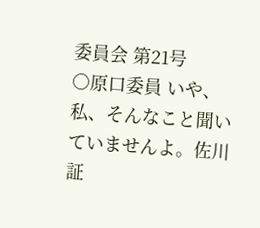委員会 第21号
○原口委員 いや、私、そんなこと聞いていませんよ。佐川証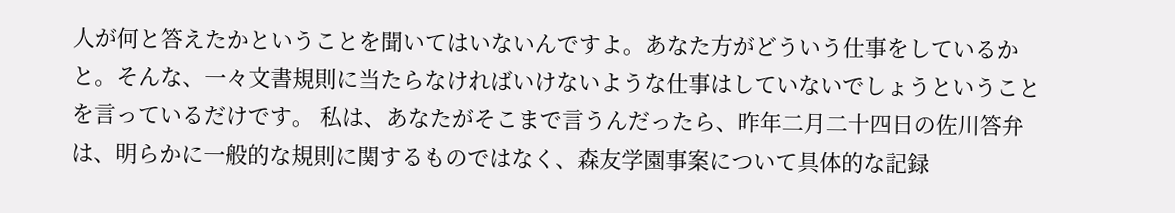人が何と答えたかということを聞いてはいないんですよ。あなた方がどういう仕事をしているかと。そんな、一々文書規則に当たらなければいけないような仕事はしていないでしょうということを言っているだけです。 私は、あなたがそこまで言うんだったら、昨年二月二十四日の佐川答弁は、明らかに一般的な規則に関するものではなく、森友学園事案について具体的な記録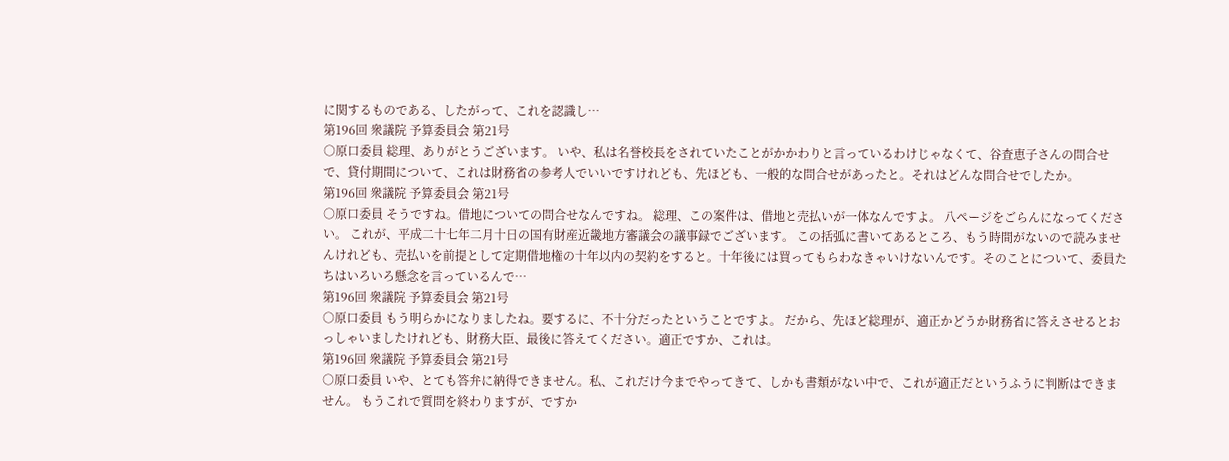に関するものである、したがって、これを認識し…
第196回 衆議院 予算委員会 第21号
○原口委員 総理、ありがとうございます。 いや、私は名誉校長をされていたことがかかわりと言っているわけじゃなくて、谷査恵子さんの問合せで、貸付期間について、これは財務省の参考人でいいですけれども、先ほども、一般的な問合せがあったと。それはどんな問合せでしたか。
第196回 衆議院 予算委員会 第21号
○原口委員 そうですね。借地についての問合せなんですね。 総理、この案件は、借地と売払いが一体なんですよ。 八ページをごらんになってください。 これが、平成二十七年二月十日の国有財産近畿地方審議会の議事録でございます。 この括弧に書いてあるところ、もう時間がないので読みませんけれども、売払いを前提として定期借地権の十年以内の契約をすると。十年後には買ってもらわなきゃいけないんです。そのことについて、委員たちはいろいろ懸念を言っているんで…
第196回 衆議院 予算委員会 第21号
○原口委員 もう明らかになりましたね。要するに、不十分だったということですよ。 だから、先ほど総理が、適正かどうか財務省に答えさせるとおっしゃいましたけれども、財務大臣、最後に答えてください。適正ですか、これは。
第196回 衆議院 予算委員会 第21号
○原口委員 いや、とても答弁に納得できません。私、これだけ今までやってきて、しかも書類がない中で、これが適正だというふうに判断はできません。 もうこれで質問を終わりますが、ですか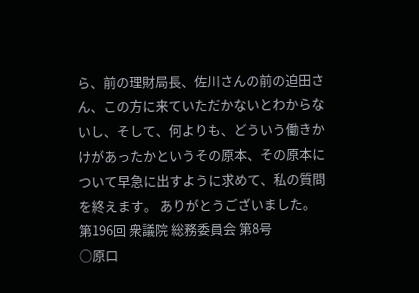ら、前の理財局長、佐川さんの前の迫田さん、この方に来ていただかないとわからないし、そして、何よりも、どういう働きかけがあったかというその原本、その原本について早急に出すように求めて、私の質問を終えます。 ありがとうございました。
第196回 衆議院 総務委員会 第8号
○原口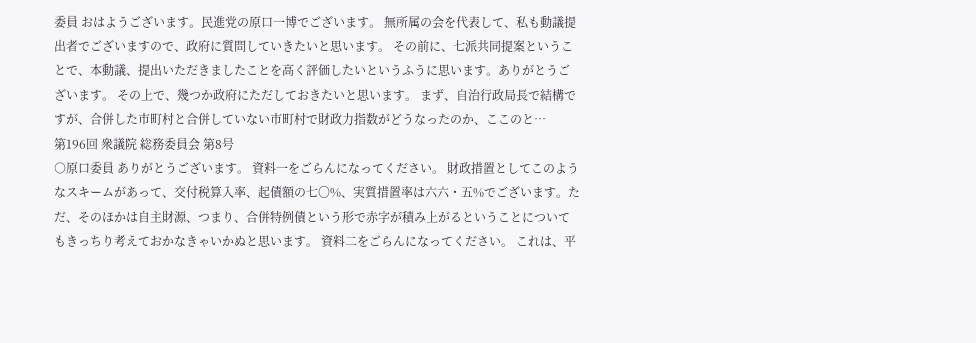委員 おはようございます。民進党の原口一博でございます。 無所属の会を代表して、私も動議提出者でございますので、政府に質問していきたいと思います。 その前に、七派共同提案ということで、本動議、提出いただきましたことを高く評価したいというふうに思います。ありがとうございます。 その上で、幾つか政府にただしておきたいと思います。 まず、自治行政局長で結構ですが、合併した市町村と合併していない市町村で財政力指数がどうなったのか、ここのと…
第196回 衆議院 総務委員会 第8号
○原口委員 ありがとうございます。 資料一をごらんになってください。 財政措置としてこのようなスキームがあって、交付税算入率、起債額の七〇%、実質措置率は六六・五%でございます。ただ、そのほかは自主財源、つまり、合併特例債という形で赤字が積み上がるということについてもきっちり考えておかなきゃいかぬと思います。 資料二をごらんになってください。 これは、平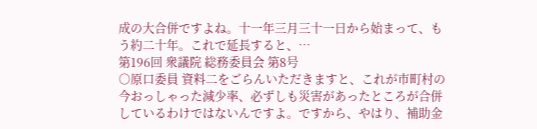成の大合併ですよね。十一年三月三十一日から始まって、もう約二十年。これで延長すると、…
第196回 衆議院 総務委員会 第8号
○原口委員 資料二をごらんいただきますと、これが市町村の今おっしゃった減少率、必ずしも災害があったところが合併しているわけではないんですよ。ですから、やはり、補助金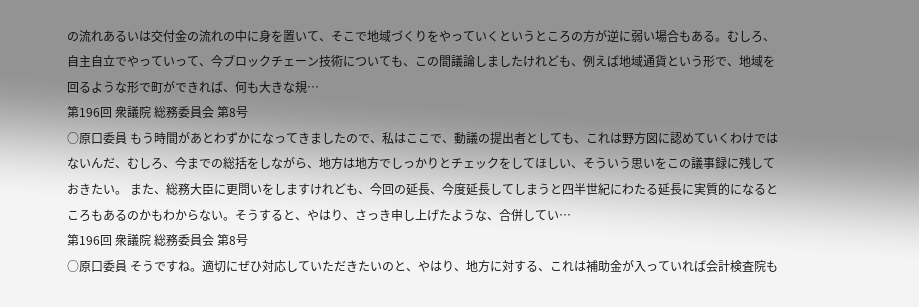の流れあるいは交付金の流れの中に身を置いて、そこで地域づくりをやっていくというところの方が逆に弱い場合もある。むしろ、自主自立でやっていって、今ブロックチェーン技術についても、この間議論しましたけれども、例えば地域通貨という形で、地域を回るような形で町ができれば、何も大きな規…
第196回 衆議院 総務委員会 第8号
○原口委員 もう時間があとわずかになってきましたので、私はここで、動議の提出者としても、これは野方図に認めていくわけではないんだ、むしろ、今までの総括をしながら、地方は地方でしっかりとチェックをしてほしい、そういう思いをこの議事録に残しておきたい。 また、総務大臣に更問いをしますけれども、今回の延長、今度延長してしまうと四半世紀にわたる延長に実質的になるところもあるのかもわからない。そうすると、やはり、さっき申し上げたような、合併してい…
第196回 衆議院 総務委員会 第8号
○原口委員 そうですね。適切にぜひ対応していただきたいのと、やはり、地方に対する、これは補助金が入っていれば会計検査院も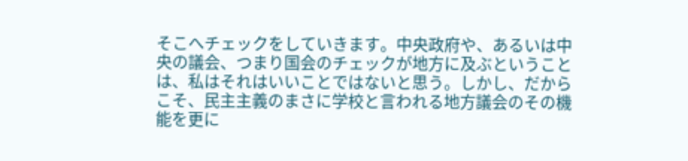そこへチェックをしていきます。中央政府や、あるいは中央の議会、つまり国会のチェックが地方に及ぶということは、私はそれはいいことではないと思う。しかし、だからこそ、民主主義のまさに学校と言われる地方議会のその機能を更に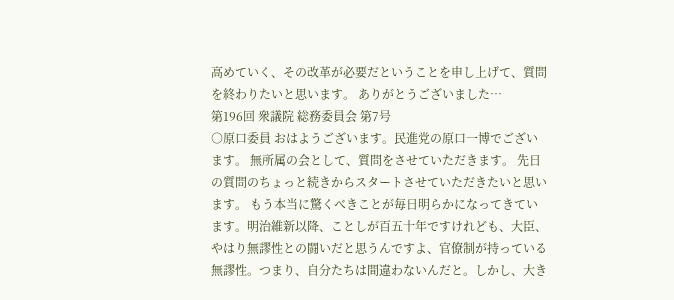高めていく、その改革が必要だということを申し上げて、質問を終わりたいと思います。 ありがとうございました…
第196回 衆議院 総務委員会 第7号
○原口委員 おはようございます。民進党の原口一博でございます。 無所属の会として、質問をさせていただきます。 先日の質問のちょっと続きからスタートさせていただきたいと思います。 もう本当に驚くべきことが毎日明らかになってきています。明治維新以降、ことしが百五十年ですけれども、大臣、やはり無謬性との闘いだと思うんですよ、官僚制が持っている無謬性。つまり、自分たちは間違わないんだと。しかし、大き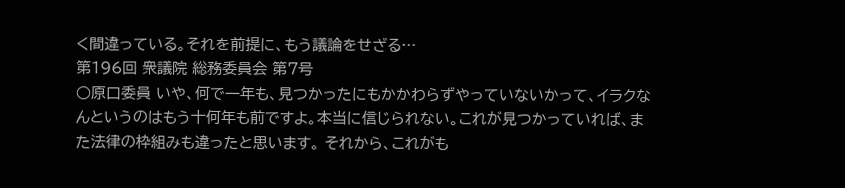く間違っている。それを前提に、もう議論をせざる…
第196回 衆議院 総務委員会 第7号
○原口委員 いや、何で一年も、見つかったにもかかわらずやっていないかって、イラクなんというのはもう十何年も前ですよ。本当に信じられない。これが見つかっていれば、また法律の枠組みも違ったと思います。 それから、これがも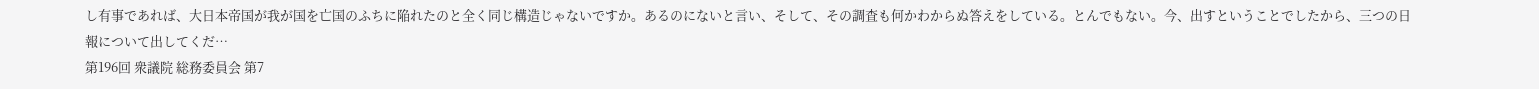し有事であれば、大日本帝国が我が国を亡国のふちに陥れたのと全く同じ構造じゃないですか。あるのにないと言い、そして、その調査も何かわからぬ答えをしている。とんでもない。今、出すということでしたから、三つの日報について出してくだ…
第196回 衆議院 総務委員会 第7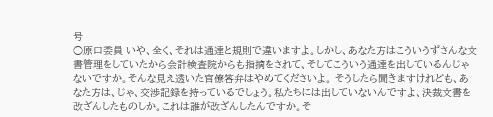号
○原口委員 いや、全く、それは通達と規則で違いますよ。しかし、あなた方はこういうずさんな文書管理をしていたから会計検査院からも指摘をされて、そしてこういう通達を出しているんじゃないですか。そんな見え透いた官僚答弁はやめてくださいよ。 そうしたら聞きますけれども、あなた方は、じゃ、交渉記録を持っているでしょう。私たちには出していないんですよ、決裁文書を改ざんしたものしか。これは誰が改ざんしたんですか。そ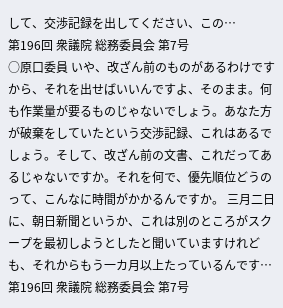して、交渉記録を出してください、この…
第196回 衆議院 総務委員会 第7号
○原口委員 いや、改ざん前のものがあるわけですから、それを出せばいいんですよ、そのまま。何も作業量が要るものじゃないでしょう。あなた方が破棄をしていたという交渉記録、これはあるでしょう。そして、改ざん前の文書、これだってあるじゃないですか。それを何で、優先順位どうのって、こんなに時間がかかるんですか。 三月二日に、朝日新聞というか、これは別のところがスクープを最初しようとしたと聞いていますけれども、それからもう一カ月以上たっているんです…
第196回 衆議院 総務委員会 第7号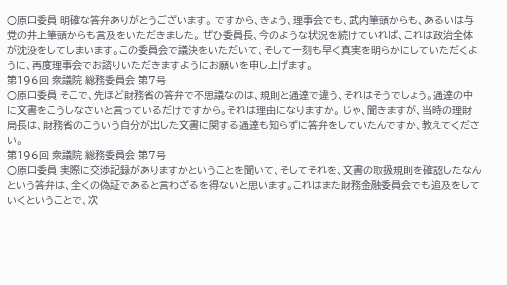○原口委員 明確な答弁ありがとうございます。 ですから、きょう、理事会でも、武内筆頭からも、あるいは与党の井上筆頭からも言及をいただきました。 ぜひ委員長、今のような状況を続けていれば、これは政治全体が沈没をしてしまいます。この委員会で議決をいただいて、そして一刻も早く真実を明らかにしていただくように、再度理事会でお諮りいただきますようにお願いを申し上げます。
第196回 衆議院 総務委員会 第7号
○原口委員 そこで、先ほど財務省の答弁で不思議なのは、規則と通達で違う、それはそうでしょう。通達の中に文書をこうしなさいと言っているだけですから。それは理由になりますか。 じゃ、聞きますが、当時の理財局長は、財務省のこういう自分が出した文書に関する通達も知らずに答弁をしていたんですか、教えてください。
第196回 衆議院 総務委員会 第7号
○原口委員 実際に交渉記録がありますかということを聞いて、そしてそれを、文書の取扱規則を確認したなんという答弁は、全くの偽証であると言わざるを得ないと思います。これはまた財務金融委員会でも追及をしていくということで、次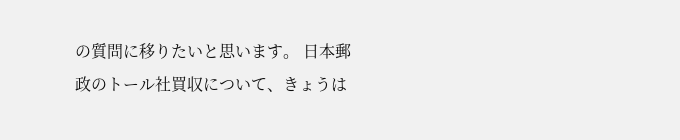の質問に移りたいと思います。 日本郵政のトール社買収について、きょうは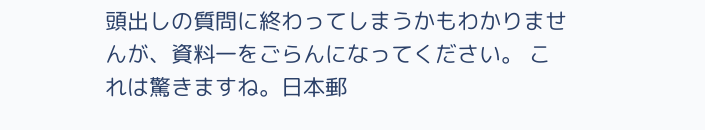頭出しの質問に終わってしまうかもわかりませんが、資料一をごらんになってください。 これは驚きますね。日本郵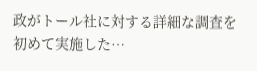政がトール社に対する詳細な調査を初めて実施した…